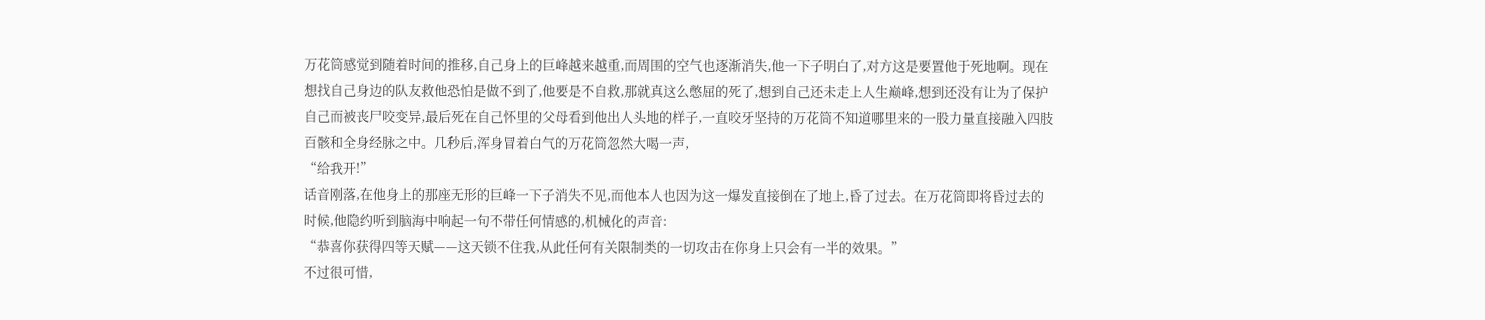万花筒感觉到随着时间的推移,自己身上的巨峰越来越重,而周围的空气也逐渐消失,他一下子明白了,对方这是要置他于死地啊。现在想找自己身边的队友救他恐怕是做不到了,他要是不自救,那就真这么憋屈的死了,想到自己还未走上人生巅峰,想到还没有让为了保护自己而被丧尸咬变异,最后死在自己怀里的父母看到他出人头地的样子,一直咬牙坚持的万花筒不知道哪里来的一股力量直接融入四肢百骸和全身经脉之中。几秒后,浑身冒着白气的万花筒忽然大喝一声,
“给我开!”
话音刚落,在他身上的那座无形的巨峰一下子消失不见,而他本人也因为这一爆发直接倒在了地上,昏了过去。在万花筒即将昏过去的时候,他隐约听到脑海中响起一句不带任何情感的,机械化的声音:
“恭喜你获得四等天赋——这天锁不住我,从此任何有关限制类的一切攻击在你身上只会有一半的效果。”
不过很可惜,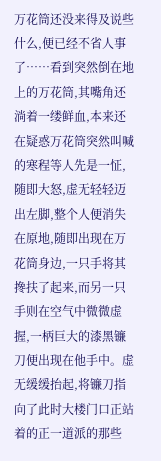万花筒还没来得及说些什么,便已经不省人事了……看到突然倒在地上的万花筒,其嘴角还淌着一缕鲜血,本来还在疑惑万花筒突然叫喊的寒程等人先是一怔,随即大怒,虚无轻轻迈出左脚,整个人便消失在原地,随即出现在万花筒身边,一只手将其搀扶了起来,而另一只手则在空气中微微虚握,一柄巨大的漆黑镰刀便出现在他手中。虚无缓缓抬起,将镰刀指向了此时大楼门口正站着的正一道派的那些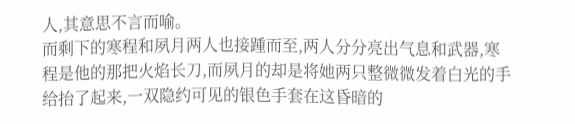人,其意思不言而喻。
而剩下的寒程和夙月两人也接踵而至,两人分分亮出气息和武器,寒程是他的那把火焰长刀,而夙月的却是将她两只整微微发着白光的手给抬了起来,一双隐约可见的银色手套在这昏暗的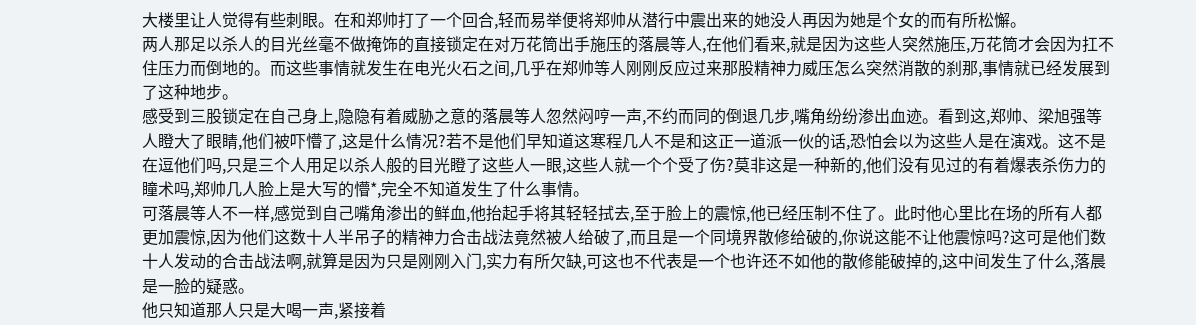大楼里让人觉得有些刺眼。在和郑帅打了一个回合,轻而易举便将郑帅从潜行中震出来的她没人再因为她是个女的而有所松懈。
两人那足以杀人的目光丝毫不做掩饰的直接锁定在对万花筒出手施压的落晨等人,在他们看来,就是因为这些人突然施压,万花筒才会因为扛不住压力而倒地的。而这些事情就发生在电光火石之间,几乎在郑帅等人刚刚反应过来那股精神力威压怎么突然消散的刹那,事情就已经发展到了这种地步。
感受到三股锁定在自己身上,隐隐有着威胁之意的落晨等人忽然闷哼一声,不约而同的倒退几步,嘴角纷纷渗出血迹。看到这,郑帅、梁旭强等人瞪大了眼睛,他们被吓懵了,这是什么情况?若不是他们早知道这寒程几人不是和这正一道派一伙的话,恐怕会以为这些人是在演戏。这不是在逗他们吗,只是三个人用足以杀人般的目光瞪了这些人一眼,这些人就一个个受了伤?莫非这是一种新的,他们没有见过的有着爆表杀伤力的瞳术吗,郑帅几人脸上是大写的懵*,完全不知道发生了什么事情。
可落晨等人不一样,感觉到自己嘴角渗出的鲜血,他抬起手将其轻轻拭去,至于脸上的震惊,他已经压制不住了。此时他心里比在场的所有人都更加震惊,因为他们这数十人半吊子的精神力合击战法竟然被人给破了,而且是一个同境界散修给破的,你说这能不让他震惊吗?这可是他们数十人发动的合击战法啊,就算是因为只是刚刚入门,实力有所欠缺,可这也不代表是一个也许还不如他的散修能破掉的,这中间发生了什么,落晨是一脸的疑惑。
他只知道那人只是大喝一声,紧接着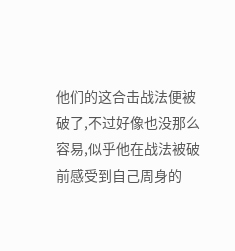他们的这合击战法便被破了,不过好像也没那么容易,似乎他在战法被破前感受到自己周身的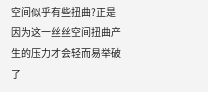空间似乎有些扭曲?正是因为这一丝丝空间扭曲产生的压力才会轻而易举破了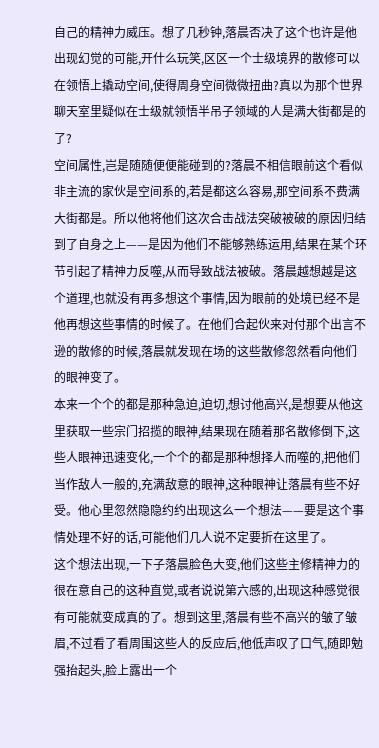自己的精神力威压。想了几秒钟,落晨否决了这个也许是他出现幻觉的可能,开什么玩笑,区区一个士级境界的散修可以在领悟上撬动空间,使得周身空间微微扭曲?真以为那个世界聊天室里疑似在士级就领悟半吊子领域的人是满大街都是的了?
空间属性,岂是随随便便能碰到的?落晨不相信眼前这个看似非主流的家伙是空间系的,若是都这么容易,那空间系不费满大街都是。所以他将他们这次合击战法突破被破的原因归结到了自身之上——是因为他们不能够熟练运用,结果在某个环节引起了精神力反噬,从而导致战法被破。落晨越想越是这个道理,也就没有再多想这个事情,因为眼前的处境已经不是他再想这些事情的时候了。在他们合起伙来对付那个出言不逊的散修的时候,落晨就发现在场的这些散修忽然看向他们的眼神变了。
本来一个个的都是那种急迫,迫切,想讨他高兴,是想要从他这里获取一些宗门招揽的眼神,结果现在随着那名散修倒下,这些人眼神迅速变化,一个个的都是那种想择人而噬的,把他们当作敌人一般的,充满敌意的眼神,这种眼神让落晨有些不好受。他心里忽然隐隐约约出现这么一个想法——要是这个事情处理不好的话,可能他们几人说不定要折在这里了。
这个想法出现,一下子落晨脸色大变,他们这些主修精神力的很在意自己的这种直觉,或者说说第六感的,出现这种感觉很有可能就变成真的了。想到这里,落晨有些不高兴的皱了皱眉,不过看了看周围这些人的反应后,他低声叹了口气,随即勉强抬起头,脸上露出一个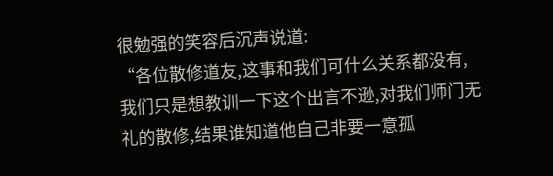很勉强的笑容后沉声说道:
“各位散修道友,这事和我们可什么关系都没有,我们只是想教训一下这个出言不逊,对我们师门无礼的散修,结果谁知道他自己非要一意孤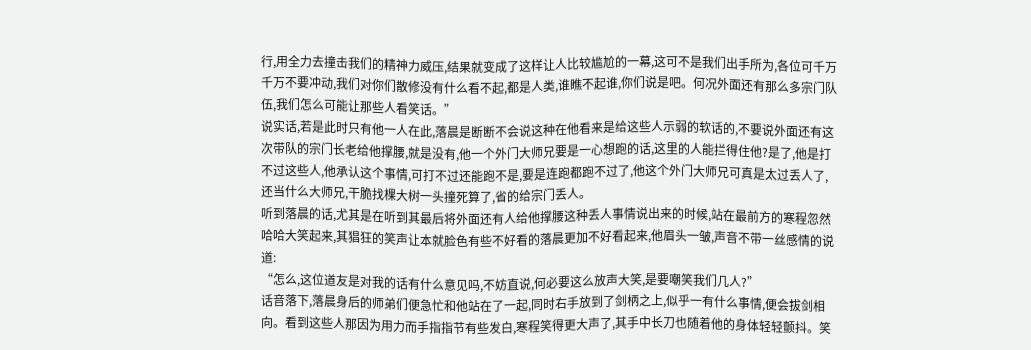行,用全力去撞击我们的精神力威压,结果就变成了这样让人比较尴尬的一幕,这可不是我们出手所为,各位可千万千万不要冲动,我们对你们散修没有什么看不起,都是人类,谁瞧不起谁,你们说是吧。何况外面还有那么多宗门队伍,我们怎么可能让那些人看笑话。”
说实话,若是此时只有他一人在此,落晨是断断不会说这种在他看来是给这些人示弱的软话的,不要说外面还有这次带队的宗门长老给他撑腰,就是没有,他一个外门大师兄要是一心想跑的话,这里的人能拦得住他?是了,他是打不过这些人,他承认这个事情,可打不过还能跑不是,要是连跑都跑不过了,他这个外门大师兄可真是太过丢人了,还当什么大师兄,干脆找棵大树一头撞死算了,省的给宗门丢人。
听到落晨的话,尤其是在听到其最后将外面还有人给他撑腰这种丢人事情说出来的时候,站在最前方的寒程忽然哈哈大笑起来,其猖狂的笑声让本就脸色有些不好看的落晨更加不好看起来,他眉头一皱,声音不带一丝感情的说道:
“怎么,这位道友是对我的话有什么意见吗,不妨直说,何必要这么放声大笑,是要嘲笑我们几人?”
话音落下,落晨身后的师弟们便急忙和他站在了一起,同时右手放到了剑柄之上,似乎一有什么事情,便会拔剑相向。看到这些人那因为用力而手指指节有些发白,寒程笑得更大声了,其手中长刀也随着他的身体轻轻颤抖。笑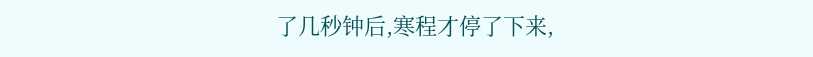了几秒钟后,寒程才停了下来,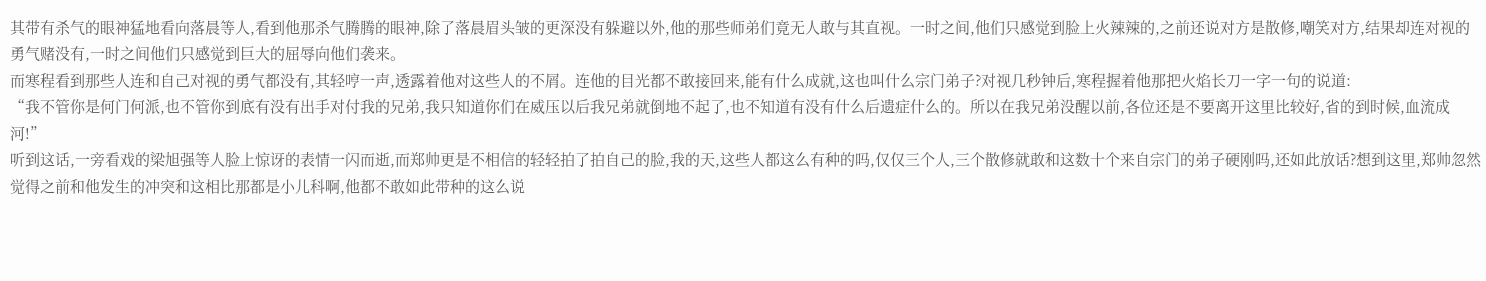其带有杀气的眼神猛地看向落晨等人,看到他那杀气腾腾的眼神,除了落晨眉头皱的更深没有躲避以外,他的那些师弟们竟无人敢与其直视。一时之间,他们只感觉到脸上火辣辣的,之前还说对方是散修,嘲笑对方,结果却连对视的勇气赌没有,一时之间他们只感觉到巨大的屈辱向他们袭来。
而寒程看到那些人连和自己对视的勇气都没有,其轻哼一声,透露着他对这些人的不屑。连他的目光都不敢接回来,能有什么成就,这也叫什么宗门弟子?对视几秒钟后,寒程握着他那把火焰长刀一字一句的说道:
“我不管你是何门何派,也不管你到底有没有出手对付我的兄弟,我只知道你们在威压以后我兄弟就倒地不起了,也不知道有没有什么后遗症什么的。所以在我兄弟没醒以前,各位还是不要离开这里比较好,省的到时候,血流成河!”
听到这话,一旁看戏的梁旭强等人脸上惊讶的表情一闪而逝,而郑帅更是不相信的轻轻拍了拍自己的脸,我的天,这些人都这么有种的吗,仅仅三个人,三个散修就敢和这数十个来自宗门的弟子硬刚吗,还如此放话?想到这里,郑帅忽然觉得之前和他发生的冲突和这相比那都是小儿科啊,他都不敢如此带种的这么说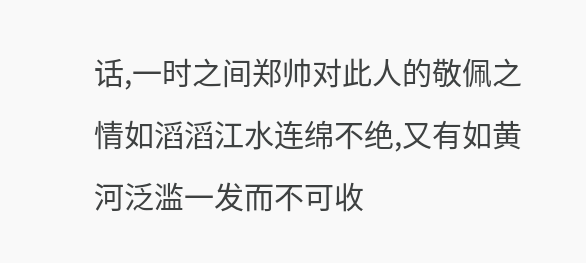话,一时之间郑帅对此人的敬佩之情如滔滔江水连绵不绝,又有如黄河泛滥一发而不可收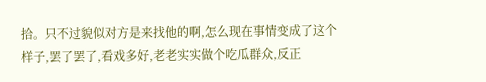拾。只不过貌似对方是来找他的啊,怎么现在事情变成了这个样子,罢了罢了,看戏多好,老老实实做个吃瓜群众,反正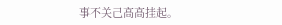事不关己高高挂起。